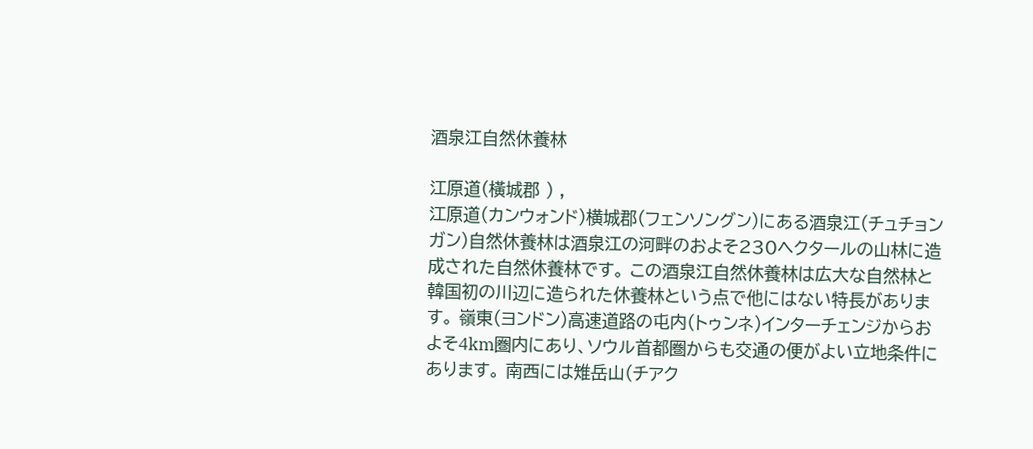酒泉江自然休養林

江原道(橫城郡 ) ,
江原道(カンウォンド)横城郡(フェンソングン)にある酒泉江(チュチョンガン)自然休養林は酒泉江の河畔のおよそ230ヘクタールの山林に造成された自然休養林です。 この酒泉江自然休養林は広大な自然林と韓国初の川辺に造られた休養林という点で他にはない特長があります。 嶺東(ヨンドン)高速道路の屯内(トゥンネ)インターチェンジからおよそ4km圏内にあり、ソウル首都圏からも交通の便がよい立地条件にあります。 南西には雉岳山(チアク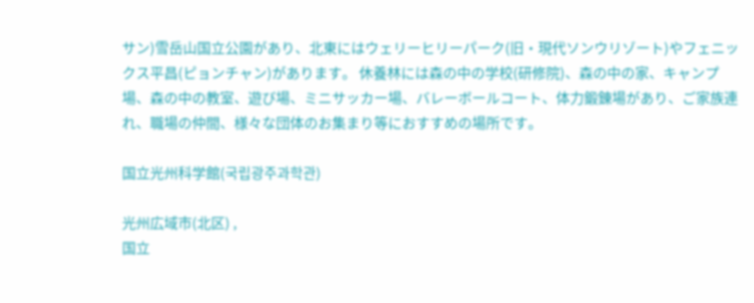サン)雪岳山国立公園があり、北東にはウェリーヒリーパーク(旧・現代ソンウリゾート)やフェニックス平昌(ピョンチャン)があります。 休養林には森の中の学校(研修院)、森の中の家、キャンプ場、森の中の教室、遊び場、ミニサッカー場、バレーボールコート、体力鍛錬場があり、ご家族連れ、職場の仲間、様々な団体のお集まり等におすすめの場所です。

国立光州科学館(국립광주과학관)

光州広域市(北区) ,
国立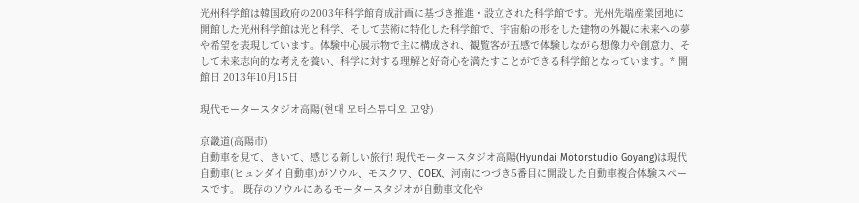光州科学館は韓国政府の2003年科学館育成計画に基づき推進・設立された科学館です。光州先端産業団地に開館した光州科学館は光と科学、そして芸術に特化した科学館で、宇宙船の形をした建物の外観に未来への夢や希望を表現しています。体験中心展示物で主に構成され、観覧客が五感で体験しながら想像力や創意力、そして未来志向的な考えを養い、科学に対する理解と好奇心を満たすことができる科学館となっています。* 開館日 2013年10月15日

現代モータースタジオ高陽(현대 모터스튜디오 고양)

京畿道(高陽市)
自動車を見て、きいて、感じる新しい旅行! 現代モータースタジオ高陽(Hyundai Motorstudio Goyang)は現代自動車(ヒュンダイ自動車)がソウル、モスクワ、COEX、河南につづき5番目に開設した自動車複合体験スペースです。 既存のソウルにあるモータースタジオが自動車文化や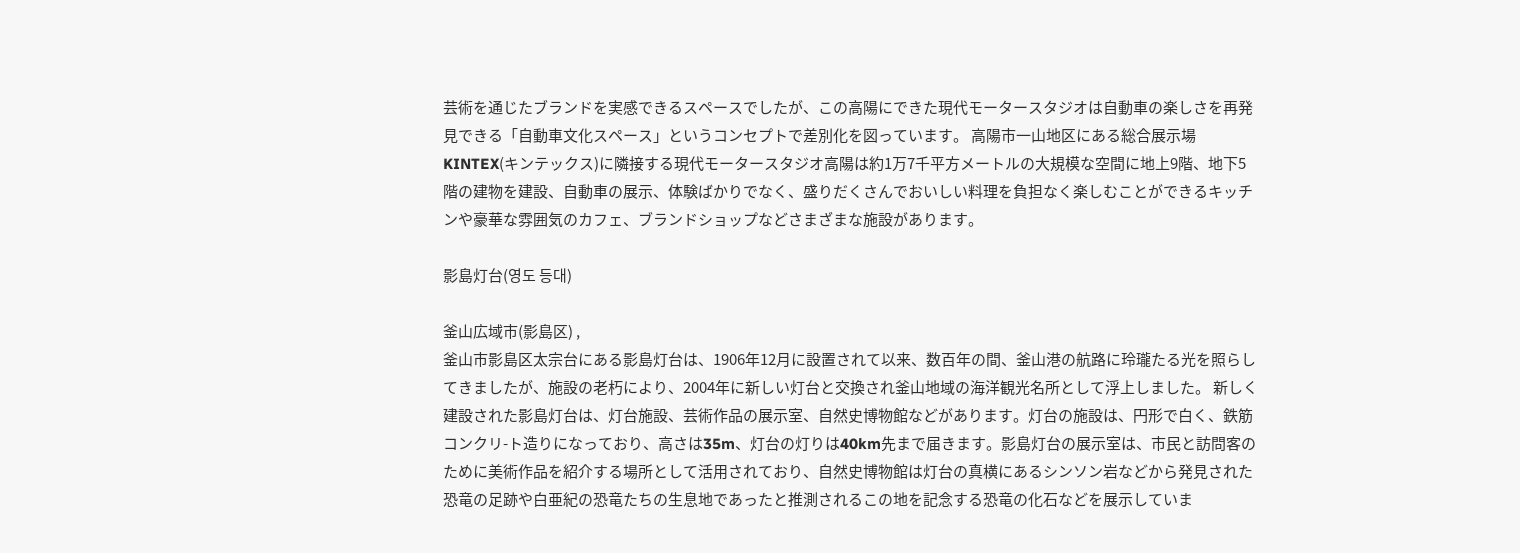芸術を通じたブランドを実感できるスペースでしたが、この高陽にできた現代モータースタジオは自動車の楽しさを再発見できる「自動車文化スペース」というコンセプトで差別化を図っています。 高陽市一山地区にある総合展示場KINTEX(キンテックス)に隣接する現代モータースタジオ高陽は約1万7千平方メートルの大規模な空間に地上9階、地下5階の建物を建設、自動車の展示、体験ばかりでなく、盛りだくさんでおいしい料理を負担なく楽しむことができるキッチンや豪華な雰囲気のカフェ、ブランドショップなどさまざまな施設があります。

影島灯台(영도 등대)

釜山広域市(影島区) ,
釜山市影島区太宗台にある影島灯台は、1906年12月に設置されて以来、数百年の間、釜山港の航路に玲瓏たる光を照らしてきましたが、施設の老朽により、2004年に新しい灯台と交換され釜山地域の海洋観光名所として浮上しました。 新しく建設された影島灯台は、灯台施設、芸術作品の展示室、自然史博物館などがあります。灯台の施設は、円形で白く、鉄筋コンクリ-ト造りになっており、高さは35m、灯台の灯りは40km先まで届きます。影島灯台の展示室は、市民と訪問客のために美術作品を紹介する場所として活用されており、自然史博物館は灯台の真横にあるシンソン岩などから発見された恐竜の足跡や白亜紀の恐竜たちの生息地であったと推測されるこの地を記念する恐竜の化石などを展示していま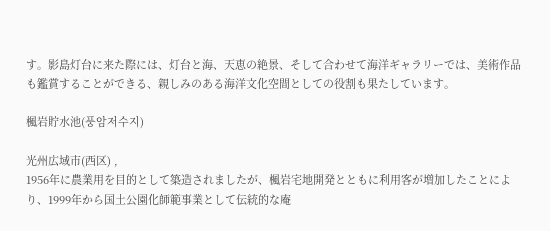す。影島灯台に来た際には、灯台と海、天恵の絶景、そして合わせて海洋ギャラリーでは、美術作品も鑑賞することができる、親しみのある海洋文化空間としての役割も果たしています。

楓岩貯水池(풍암저수지)

光州広域市(西区) ,
1956年に農業用を目的として築造されましたが、楓岩宅地開発とともに利用客が増加したことにより、1999年から国土公園化師範事業として伝統的な庵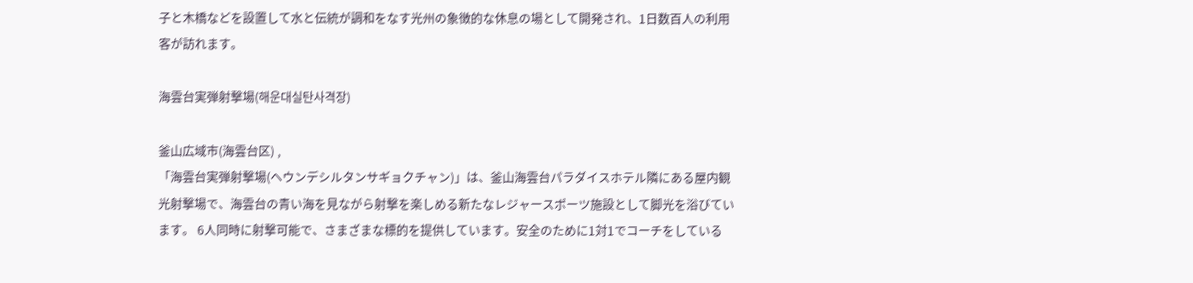子と木橋などを設置して水と伝統が調和をなす光州の象徴的な休息の場として開発され、1日数百人の利用客が訪れます。

海雲台実弾射撃場(해운대실탄사격장)

釜山広域市(海雲台区) ,
「海雲台実弾射撃場(ヘウンデシルタンサギョクチャン)」は、釜山海雲台パラダイスホテル隣にある屋内観光射撃場で、海雲台の青い海を見ながら射撃を楽しめる新たなレジャースポーツ施設として脚光を浴びています。 6人同時に射撃可能で、さまざまな標的を提供しています。安全のために1対1でコーチをしている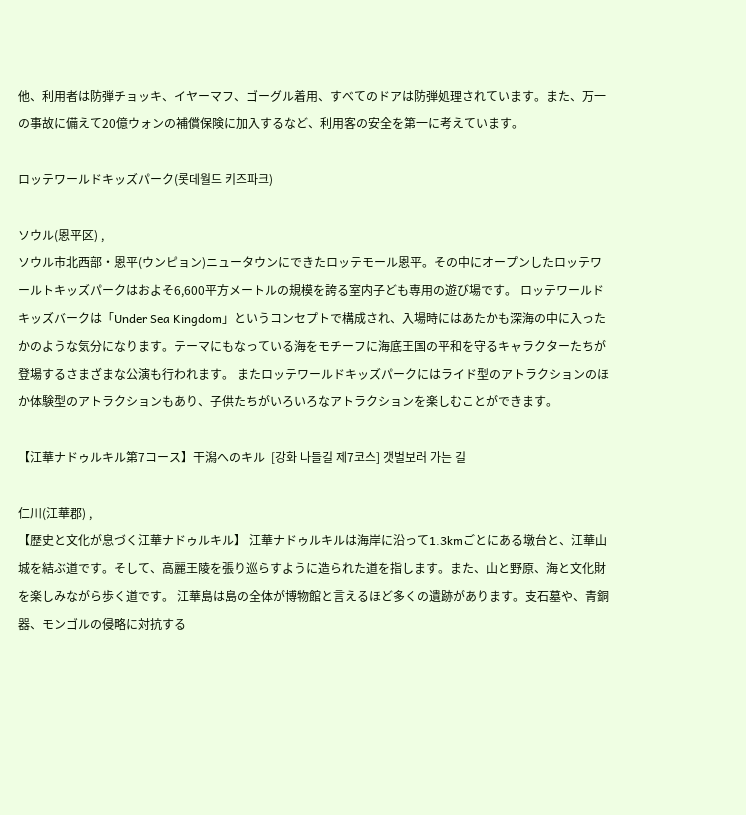他、利用者は防弾チョッキ、イヤーマフ、ゴーグル着用、すべてのドアは防弾処理されています。また、万一の事故に備えて20億ウォンの補償保険に加入するなど、利用客の安全を第一に考えています。

ロッテワールドキッズパーク(롯데월드 키즈파크)

ソウル(恩平区) ,
ソウル市北西部・恩平(ウンピョン)ニュータウンにできたロッテモール恩平。その中にオープンしたロッテワールトキッズパークはおよそ6,600平方メートルの規模を誇る室内子ども専用の遊び場です。 ロッテワールドキッズバークは「Under Sea Kingdom」というコンセプトで構成され、入場時にはあたかも深海の中に入ったかのような気分になります。テーマにもなっている海をモチーフに海底王国の平和を守るキャラクターたちが登場するさまざまな公演も行われます。 またロッテワールドキッズパークにはライド型のアトラクションのほか体験型のアトラクションもあり、子供たちがいろいろなアトラクションを楽しむことができます。

【江華ナドゥルキル第7コース】干潟へのキル  [강화 나들길 제7코스] 갯벌보러 가는 길

仁川(江華郡) ,
【歴史と文化が息づく江華ナドゥルキル】 江華ナドゥルキルは海岸に沿って1.3kmごとにある墩台と、江華山城を結ぶ道です。そして、高麗王陵を張り巡らすように造られた道を指します。また、山と野原、海と文化財を楽しみながら歩く道です。 江華島は島の全体が博物館と言えるほど多くの遺跡があります。支石墓や、青銅器、モンゴルの侵略に対抗する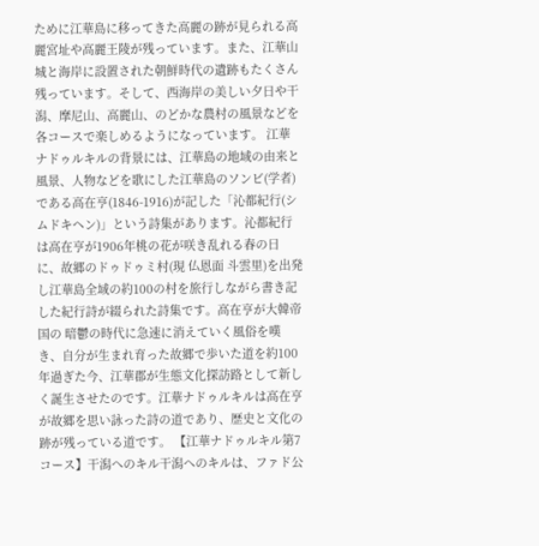ために江華島に移ってきた高麗の跡が見られる高麗宮址や高麗王陵が残っています。また、江華山城と海岸に設置された朝鮮時代の遺跡もたくさん残っています。そして、西海岸の美しい夕日や干潟、摩尼山、高麗山、のどかな農村の風景などを各コースで楽しめるようになっています。 江華ナドゥルキルの背景には、江華島の地域の由来と風景、人物などを歌にした江華島のソンビ(学者)である高在亨(1846-1916)が記した「沁都紀行(シムドキヘン)」という詩集があります。沁都紀行は高在亨が1906年桃の花が咲き乱れる春の日に、故郷のドゥドゥミ村(現 仏恩面 斗雲里)を出発し江華島全域の約100の村を旅行しながら書き記した紀行詩が綴られた詩集です。高在亨が大韓帝国の 暗鬱の時代に急速に消えていく風俗を嘆き、自分が生まれ育った故郷で歩いた道を約100年過ぎた今、江華郡が生態文化探訪路として新しく誕生させたのです。江華ナドゥルキルは高在亨が故郷を思い詠った詩の道であり、歴史と文化の跡が残っている道です。 【江華ナドゥルキル第7コース】干潟へのキル干潟へのキルは、ファド公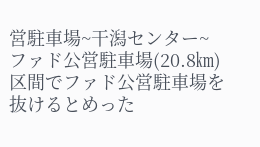営駐車場~干潟センター~ファド公営駐車場(20.8㎞)区間でファド公営駐車場を抜けるとめった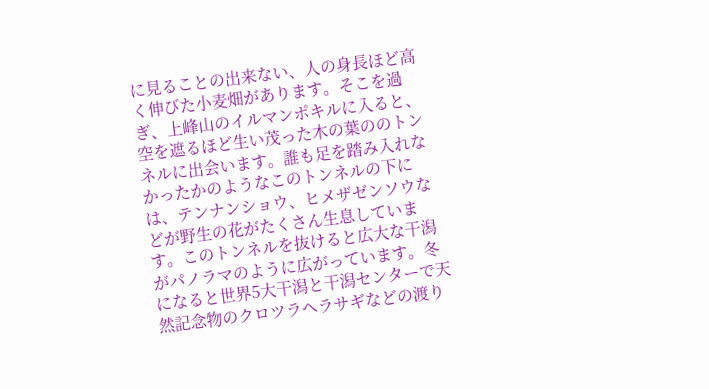に見ることの出来ない、人の身長ほど高く伸びた小麦畑があります。そこを過ぎ、上峰山のイルマンポキルに入ると、空を遮るほど生い茂った木の葉ののトンネルに出会います。誰も足を踏み入れなかったかのようなこのトンネルの下には、テンナンショウ、ヒメザゼンソウなどが野生の花がたくさん生息しています。このトンネルを抜けると広大な干潟がパノラマのように広がっています。冬になると世界5大干潟と干潟センターで天然記念物のクロツラヘラサギなどの渡り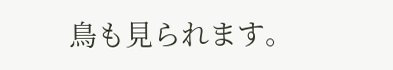鳥も見られます。